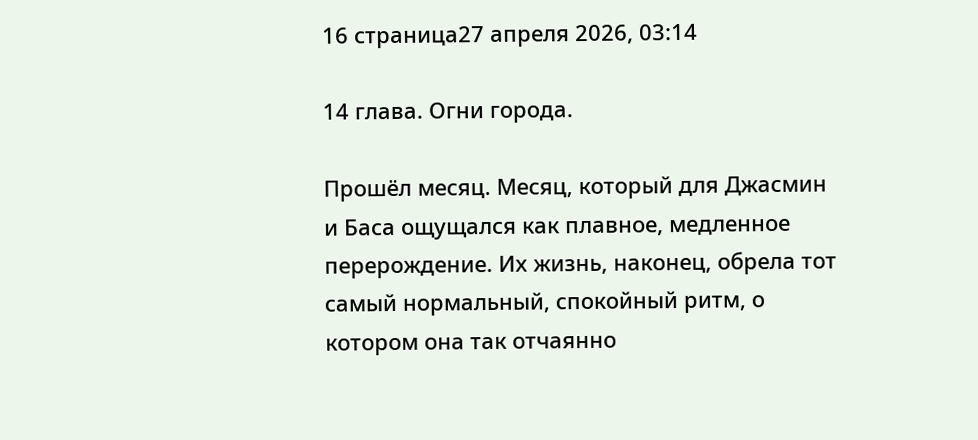16 страница27 апреля 2026, 03:14

14 глава. Огни города.

Прошёл месяц. Месяц, который для Джасмин и Баса ощущался как плавное, медленное перерождение. Их жизнь, наконец, обрела тот самый нормальный, спокойный ритм, о котором она так отчаянно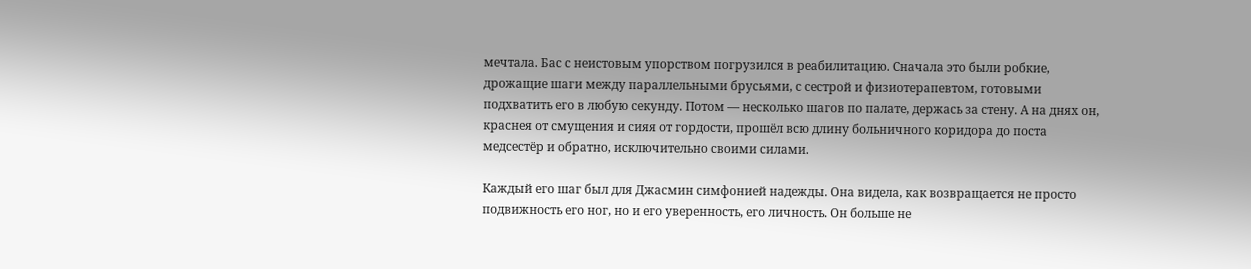мечтала. Бас с неистовым упорством погрузился в реабилитацию. Сначала это были робкие, дрожащие шаги между параллельными брусьями, с сестрой и физиотерапевтом, готовыми подхватить его в любую секунду. Потом — несколько шагов по палате, держась за стену. А на днях он, краснея от смущения и сияя от гордости, прошёл всю длину больничного коридора до поста медсестёр и обратно, исключительно своими силами.

Каждый его шаг был для Джасмин симфонией надежды. Она видела, как возвращается не просто подвижность его ног, но и его уверенность, его личность. Он больше не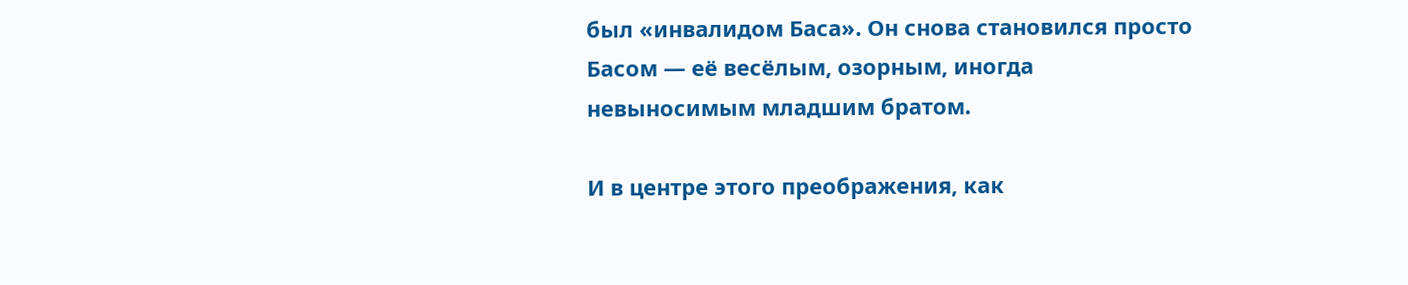был «инвалидом Баса». Он снова становился просто Басом — её весёлым, озорным, иногда невыносимым младшим братом.

И в центре этого преображения, как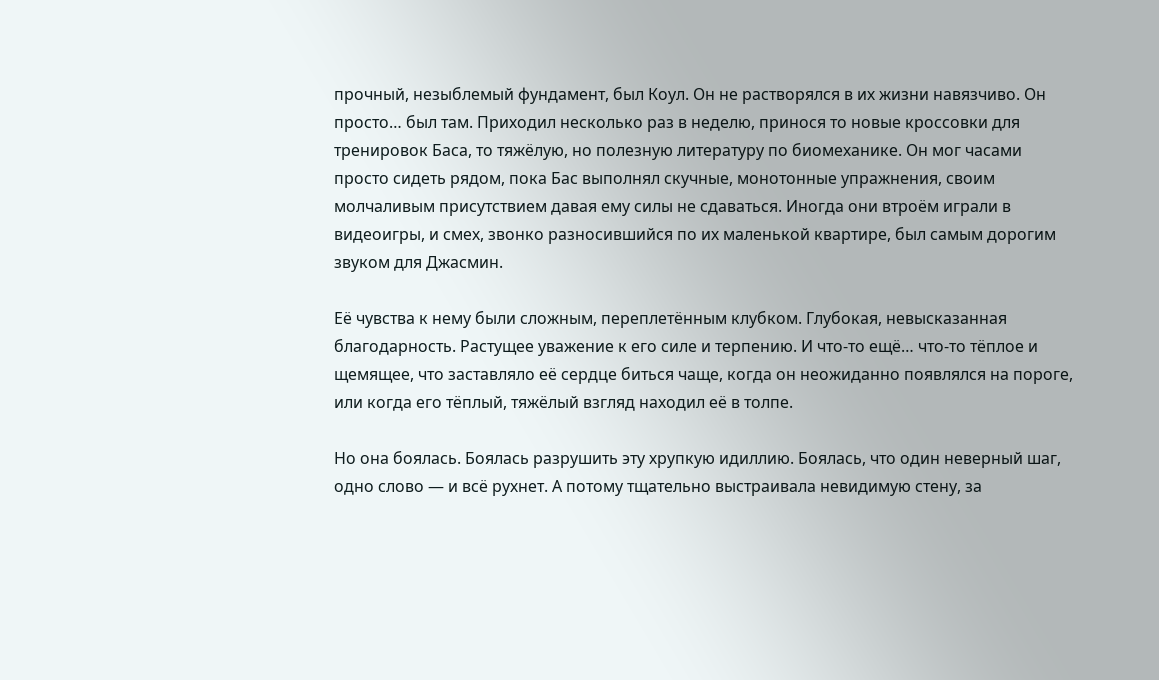прочный, незыблемый фундамент, был Коул. Он не растворялся в их жизни навязчиво. Он просто… был там. Приходил несколько раз в неделю, принося то новые кроссовки для тренировок Баса, то тяжёлую, но полезную литературу по биомеханике. Он мог часами просто сидеть рядом, пока Бас выполнял скучные, монотонные упражнения, своим молчаливым присутствием давая ему силы не сдаваться. Иногда они втроём играли в видеоигры, и смех, звонко разносившийся по их маленькой квартире, был самым дорогим звуком для Джасмин.

Её чувства к нему были сложным, переплетённым клубком. Глубокая, невысказанная благодарность. Растущее уважение к его силе и терпению. И что-то ещё… что-то тёплое и щемящее, что заставляло её сердце биться чаще, когда он неожиданно появлялся на пороге, или когда его тёплый, тяжёлый взгляд находил её в толпе.

Но она боялась. Боялась разрушить эту хрупкую идиллию. Боялась, что один неверный шаг, одно слово — и всё рухнет. А потому тщательно выстраивала невидимую стену, за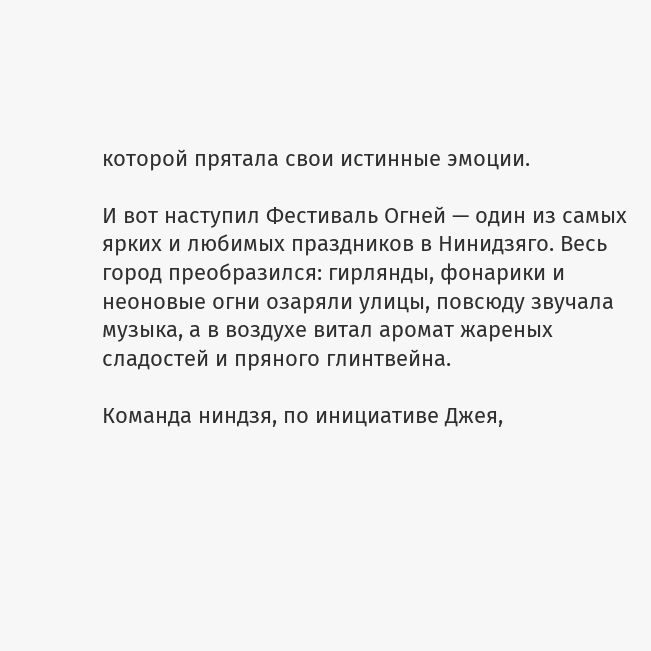которой прятала свои истинные эмоции.

И вот наступил Фестиваль Огней — один из самых ярких и любимых праздников в Нинидзяго. Весь город преобразился: гирлянды, фонарики и неоновые огни озаряли улицы, повсюду звучала музыка, а в воздухе витал аромат жареных сладостей и пряного глинтвейна.

Команда ниндзя, по инициативе Джея,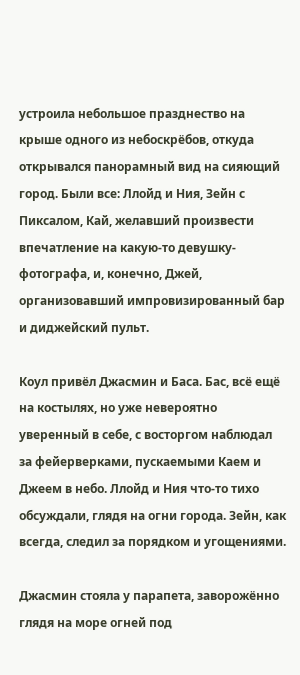устроила небольшое празднество на крыше одного из небоскрёбов, откуда открывался панорамный вид на сияющий город. Были все: Ллойд и Ния, Зейн с Пиксалом, Кай, желавший произвести впечатление на какую-то девушку-фотографа, и, конечно, Джей, организовавший импровизированный бар и диджейский пульт.

Коул привёл Джасмин и Баса. Бас, всё ещё на костылях, но уже невероятно уверенный в себе, с восторгом наблюдал за фейерверками, пускаемыми Каем и Джеем в небо. Ллойд и Ния что-то тихо обсуждали, глядя на огни города. Зейн, как всегда, следил за порядком и угощениями.

Джасмин стояла у парапета, заворожённо глядя на море огней под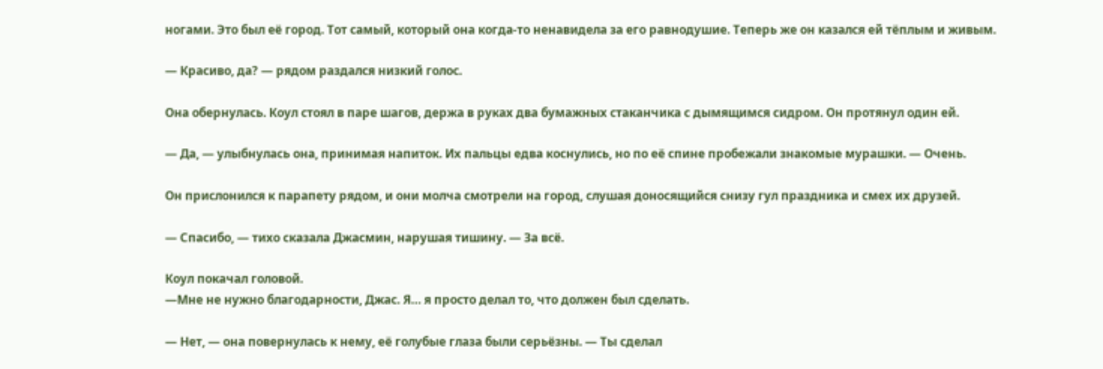ногами. Это был её город. Тот самый, который она когда-то ненавидела за его равнодушие. Теперь же он казался ей тёплым и живым.

— Красиво, да? — рядом раздался низкий голос.

Она обернулась. Коул стоял в паре шагов, держа в руках два бумажных стаканчика с дымящимся сидром. Он протянул один ей.

— Да, — улыбнулась она, принимая напиток. Их пальцы едва коснулись, но по её спине пробежали знакомые мурашки. — Очень.

Он прислонился к парапету рядом, и они молча смотрели на город, слушая доносящийся снизу гул праздника и смех их друзей.

— Спасибо, — тихо сказала Джасмин, нарушая тишину. — За всё.

Коул покачал головой.
—Мне не нужно благодарности, Джас. Я… я просто делал то, что должен был сделать.

— Нет, — она повернулась к нему, её голубые глаза были серьёзны. — Ты сделал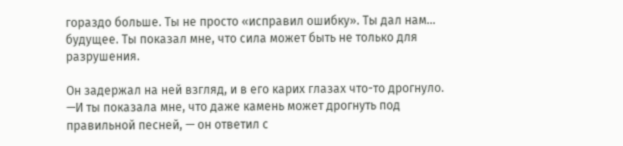гораздо больше. Ты не просто «исправил ошибку». Ты дал нам… будущее. Ты показал мне, что сила может быть не только для разрушения.

Он задержал на ней взгляд, и в его карих глазах что-то дрогнуло.
—И ты показала мне, что даже камень может дрогнуть под правильной песней, — он ответил с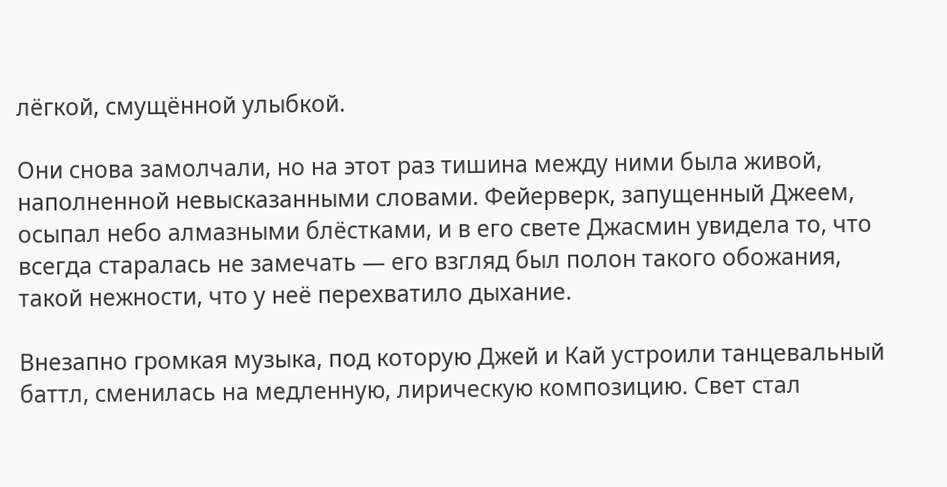лёгкой, смущённой улыбкой.

Они снова замолчали, но на этот раз тишина между ними была живой, наполненной невысказанными словами. Фейерверк, запущенный Джеем, осыпал небо алмазными блёстками, и в его свете Джасмин увидела то, что всегда старалась не замечать — его взгляд был полон такого обожания, такой нежности, что у неё перехватило дыхание.

Внезапно громкая музыка, под которую Джей и Кай устроили танцевальный баттл, сменилась на медленную, лирическую композицию. Свет стал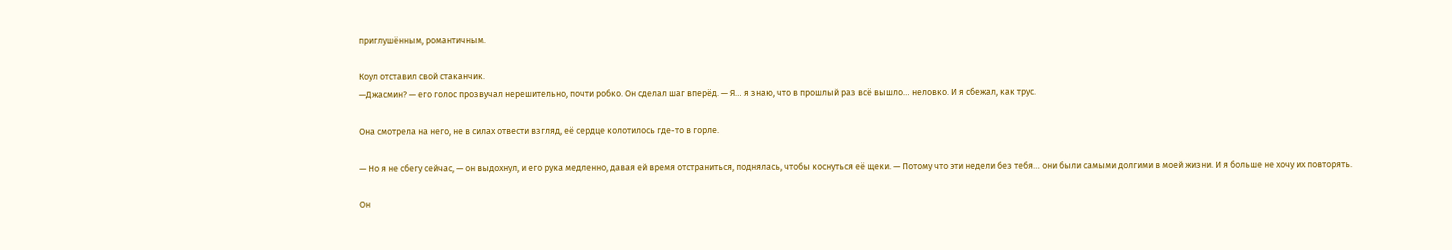приглушённым, романтичным.

Коул отставил свой стаканчик.
—Джасмин? — его голос прозвучал нерешительно, почти робко. Он сделал шаг вперёд. — Я… я знаю, что в прошлый раз всё вышло… неловко. И я сбежал, как трус.

Она смотрела на него, не в силах отвести взгляд, её сердце колотилось где-то в горле.

— Но я не сбегу сейчас, — он выдохнул, и его рука медленно, давая ей время отстраниться, поднялась, чтобы коснуться её щеки. — Потому что эти недели без тебя… они были самыми долгими в моей жизни. И я больше не хочу их повторять.

Он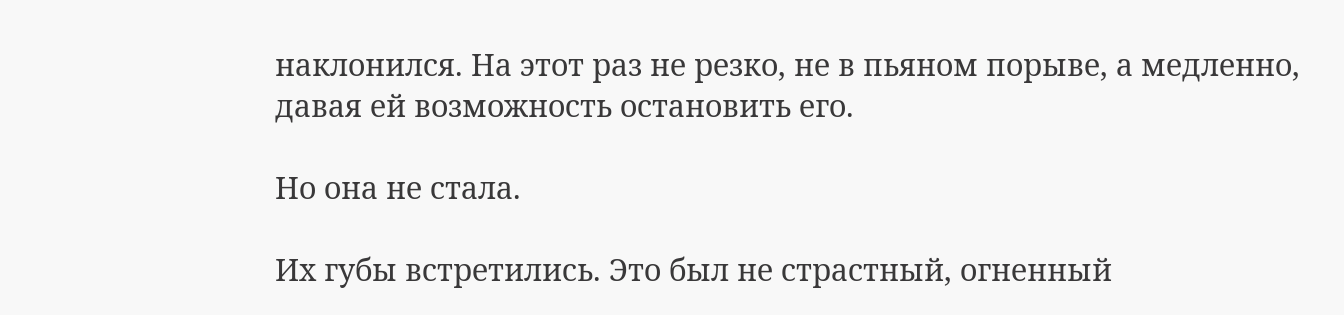наклонился. На этот раз не резко, не в пьяном порыве, а медленно, давая ей возможность остановить его.

Но она не стала.

Их губы встретились. Это был не страстный, огненный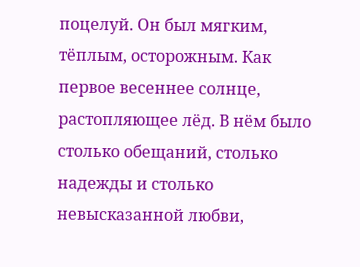поцелуй. Он был мягким, тёплым, осторожным. Как первое весеннее солнце, растопляющее лёд. В нём было столько обещаний, столько надежды и столько невысказанной любви,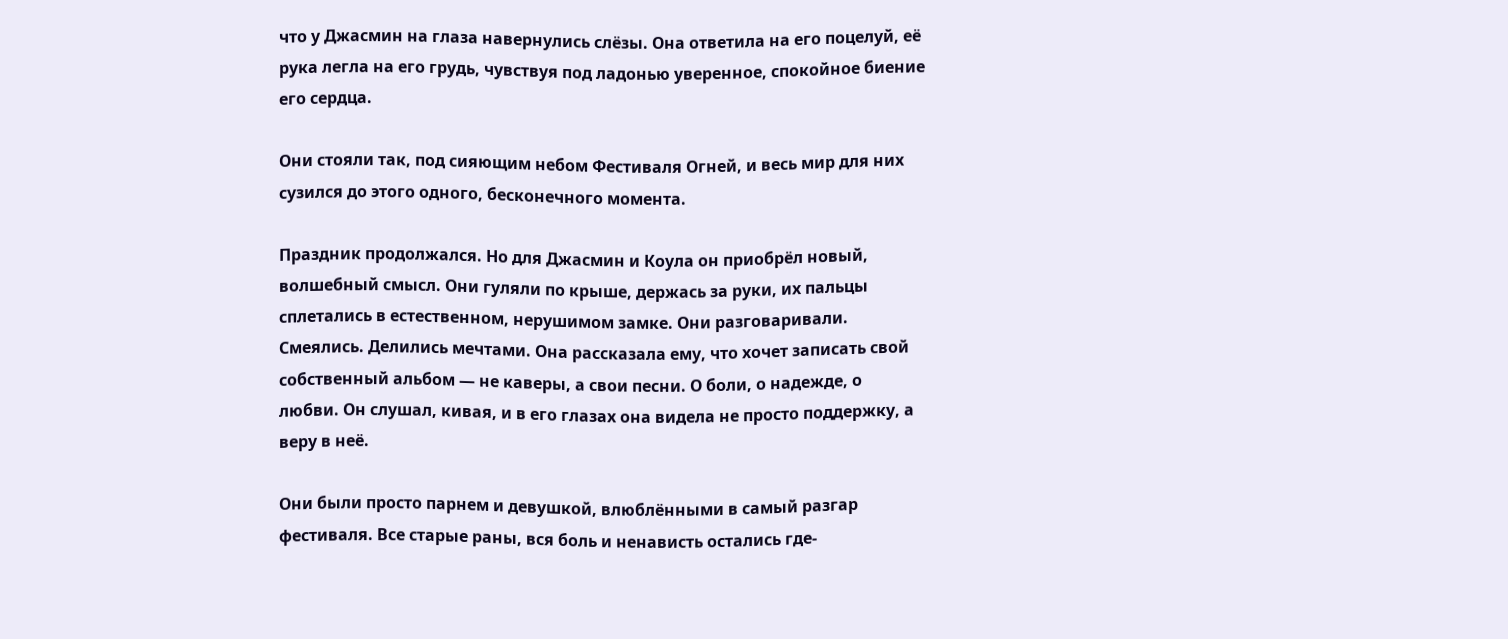что у Джасмин на глаза навернулись слёзы. Она ответила на его поцелуй, её рука легла на его грудь, чувствуя под ладонью уверенное, спокойное биение его сердца.

Они стояли так, под сияющим небом Фестиваля Огней, и весь мир для них сузился до этого одного, бесконечного момента.

Праздник продолжался. Но для Джасмин и Коула он приобрёл новый, волшебный смысл. Они гуляли по крыше, держась за руки, их пальцы сплетались в естественном, нерушимом замке. Они разговаривали. Смеялись. Делились мечтами. Она рассказала ему, что хочет записать свой собственный альбом — не каверы, а свои песни. О боли, о надежде, о любви. Он слушал, кивая, и в его глазах она видела не просто поддержку, а веру в неё.

Они были просто парнем и девушкой, влюблёнными в самый разгар фестиваля. Все старые раны, вся боль и ненависть остались где-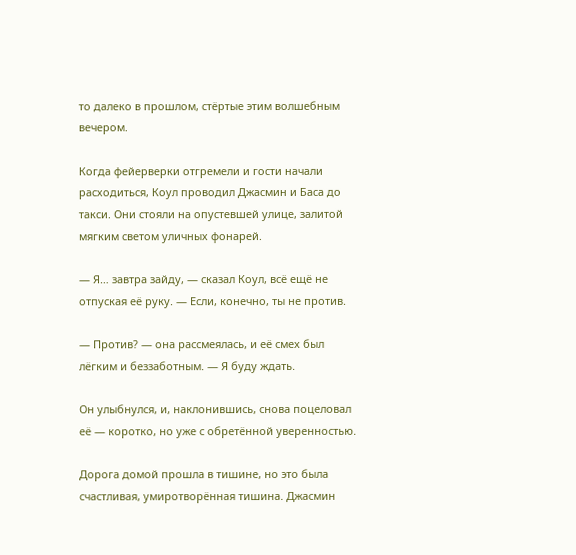то далеко в прошлом, стёртые этим волшебным вечером.

Когда фейерверки отгремели и гости начали расходиться, Коул проводил Джасмин и Баса до такси. Они стояли на опустевшей улице, залитой мягким светом уличных фонарей.

— Я… завтра зайду, — сказал Коул, всё ещё не отпуская её руку. — Если, конечно, ты не против.

— Против? — она рассмеялась, и её смех был лёгким и беззаботным. — Я буду ждать.

Он улыбнулся, и, наклонившись, снова поцеловал её — коротко, но уже с обретённой уверенностью.

Дорога домой прошла в тишине, но это была счастливая, умиротворённая тишина. Джасмин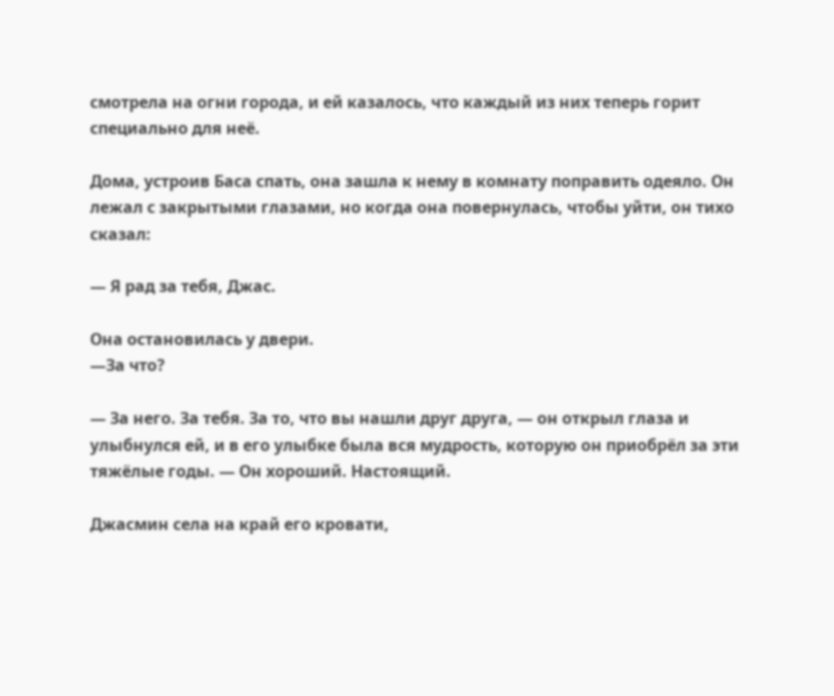смотрела на огни города, и ей казалось, что каждый из них теперь горит специально для неё.

Дома, устроив Баса спать, она зашла к нему в комнату поправить одеяло. Он лежал с закрытыми глазами, но когда она повернулась, чтобы уйти, он тихо сказал:

— Я рад за тебя, Джас.

Она остановилась у двери.
—За что?

— За него. За тебя. За то, что вы нашли друг друга, — он открыл глаза и улыбнулся ей, и в его улыбке была вся мудрость, которую он приобрёл за эти тяжёлые годы. — Он хороший. Настоящий.

Джасмин села на край его кровати,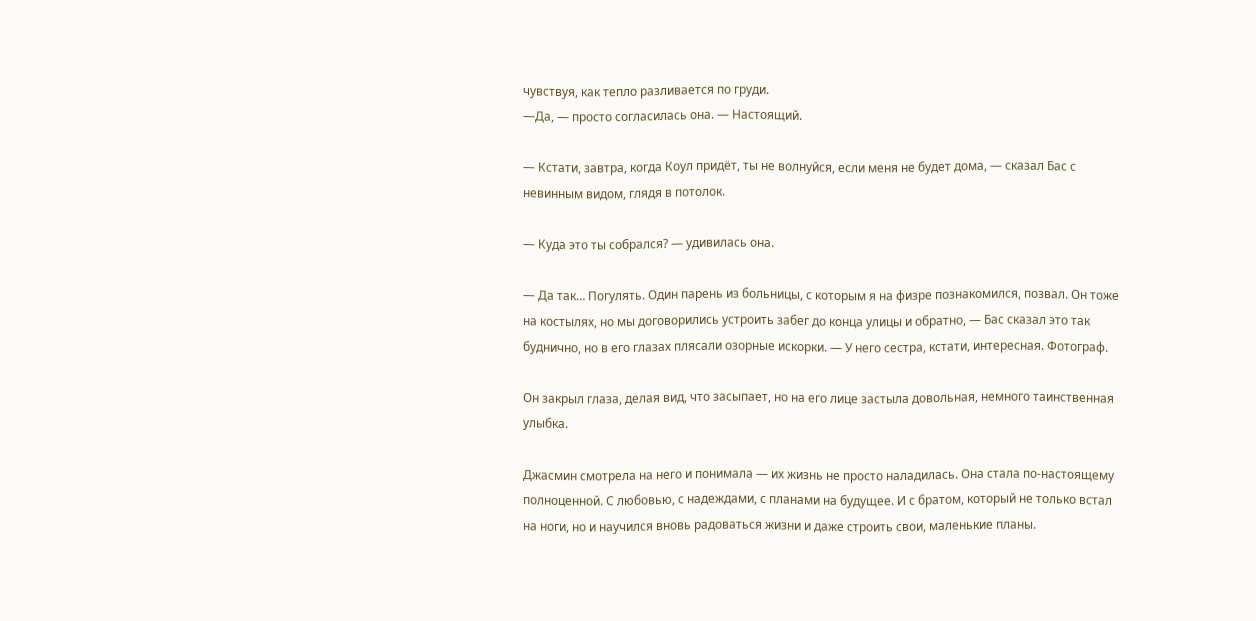чувствуя, как тепло разливается по груди.
—Да, — просто согласилась она. — Настоящий.

— Кстати, завтра, когда Коул придёт, ты не волнуйся, если меня не будет дома, — сказал Бас с невинным видом, глядя в потолок.

— Куда это ты собрался? — удивилась она.

— Да так… Погулять. Один парень из больницы, с которым я на физре познакомился, позвал. Он тоже на костылях, но мы договорились устроить забег до конца улицы и обратно, — Бас сказал это так буднично, но в его глазах плясали озорные искорки. — У него сестра, кстати, интересная. Фотограф.

Он закрыл глаза, делая вид, что засыпает, но на его лице застыла довольная, немного таинственная улыбка.

Джасмин смотрела на него и понимала — их жизнь не просто наладилась. Она стала по-настоящему полноценной. С любовью, с надеждами, с планами на будущее. И с братом, который не только встал на ноги, но и научился вновь радоваться жизни и даже строить свои, маленькие планы.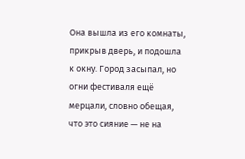Она вышла из его комнаты, прикрыв дверь, и подошла к окну. Город засыпал, но огни фестиваля ещё мерцали, словно обещая, что это сияние — не на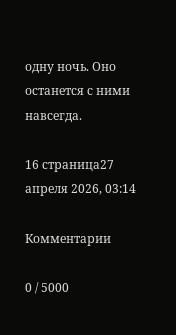одну ночь. Оно останется с ними навсегда.

16 страница27 апреля 2026, 03:14

Комментарии

0 / 5000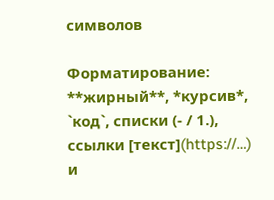символов

Форматирование: **жирный**, *курсив*, `код`, списки (- / 1.), ссылки [текст](https://…) и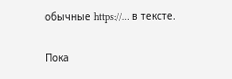обычные https://… в тексте.

Пока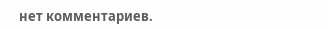нет комментариев.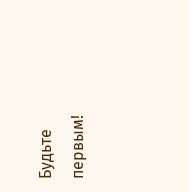Будьте первым!